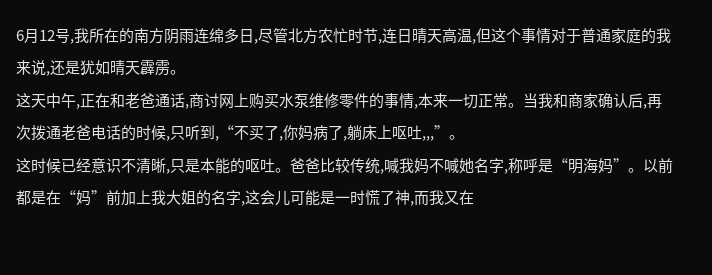6月12号,我所在的南方阴雨连绵多日,尽管北方农忙时节,连日晴天高温,但这个事情对于普通家庭的我来说,还是犹如晴天霹雳。
这天中午,正在和老爸通话,商讨网上购买水泵维修零件的事情,本来一切正常。当我和商家确认后,再次拨通老爸电话的时候,只听到,“不买了,你妈病了,躺床上呕吐,,,”。
这时候已经意识不清晰,只是本能的呕吐。爸爸比较传统,喊我妈不喊她名字,称呼是“明海妈”。以前都是在“妈”前加上我大姐的名字,这会儿可能是一时慌了神,而我又在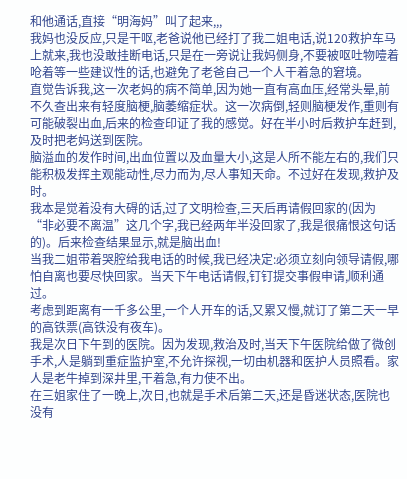和他通话,直接“明海妈”叫了起来,,,
我妈也没反应,只是干呕,老爸说他已经打了我二姐电话,说120救护车马上就来,我也没敢挂断电话,只是在一旁说让我妈侧身,不要被呕吐物噎着呛着等一些建议性的话,也避免了老爸自己一个人干着急的窘境。
直觉告诉我,这一次老妈的病不简单,因为她一直有高血压,经常头晕,前不久查出来有轻度脑梗,脑萎缩症状。这一次病倒,轻则脑梗发作,重则有可能破裂出血,后来的检查印证了我的感觉。好在半小时后救护车赶到,及时把老妈送到医院。
脑溢血的发作时间,出血位置以及血量大小,这是人所不能左右的,我们只能积极发挥主观能动性,尽力而为,尽人事知天命。不过好在发现,救护及时。
我本是觉着没有大碍的话,过了文明检查,三天后再请假回家的(因为“非必要不离温”这几个字,我已经两年半没回家了,我是很痛恨这句话的)。后来检查结果显示,就是脑出血!
当我二姐带着哭腔给我电话的时候,我已经决定:必须立刻向领导请假,哪怕自离也要尽快回家。当天下午电话请假,钉钉提交事假申请,顺利通过。
考虑到距离有一千多公里,一个人开车的话,又累又慢,就订了第二天一早的高铁票(高铁没有夜车)。
我是次日下午到的医院。因为发现,救治及时,当天下午医院给做了微创手术,人是躺到重症监护室,不允许探视,一切由机器和医护人员照看。家人是老牛掉到深井里,干着急,有力使不出。
在三姐家住了一晚上,次日,也就是手术后第二天,还是昏迷状态,医院也没有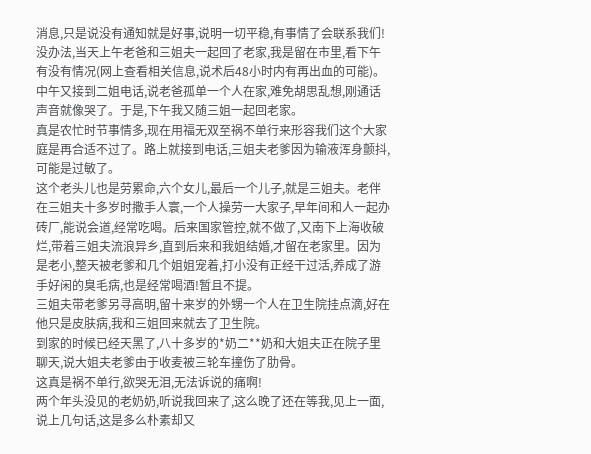消息,只是说没有通知就是好事,说明一切平稳,有事情了会联系我们!
没办法,当天上午老爸和三姐夫一起回了老家,我是留在市里,看下午有没有情况(网上查看相关信息,说术后48小时内有再出血的可能)。中午又接到二姐电话,说老爸孤单一个人在家,难免胡思乱想,刚通话声音就像哭了。于是,下午我又随三姐一起回老家。
真是农忙时节事情多,现在用福无双至祸不单行来形容我们这个大家庭是再合适不过了。路上就接到电话,三姐夫老爹因为输液浑身颤抖,可能是过敏了。
这个老头儿也是劳累命,六个女儿,最后一个儿子,就是三姐夫。老伴在三姐夫十多岁时撒手人寰,一个人操劳一大家子,早年间和人一起办砖厂,能说会道,经常吃喝。后来国家管控,就不做了,又南下上海收破烂,带着三姐夫流浪异乡,直到后来和我姐结婚,才留在老家里。因为是老小,整天被老爹和几个姐姐宠着,打小没有正经干过活,养成了游手好闲的臭毛病,也是经常喝酒!暂且不提。
三姐夫带老爹另寻高明,留十来岁的外甥一个人在卫生院挂点滴,好在他只是皮肤病,我和三姐回来就去了卫生院。
到家的时候已经天黑了,八十多岁的*奶二**奶和大姐夫正在院子里聊天,说大姐夫老爹由于收麦被三轮车撞伤了肋骨。
这真是祸不单行,欲哭无泪,无法诉说的痛啊!
两个年头没见的老奶奶,听说我回来了,这么晚了还在等我,见上一面,说上几句话,这是多么朴素却又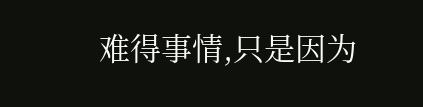难得事情,只是因为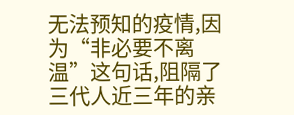无法预知的疫情,因为“非必要不离温”这句话,阻隔了三代人近三年的亲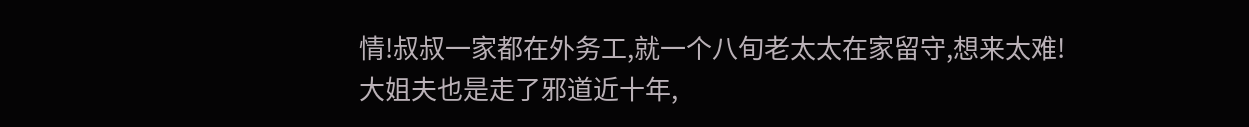情!叔叔一家都在外务工,就一个八旬老太太在家留守,想来太难!
大姐夫也是走了邪道近十年,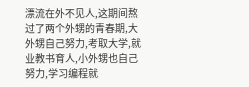漂流在外不见人,这期间熬过了两个外甥的青春期,大外甥自己努力,考取大学,就业教书育人,小外甥也自己努力,学习编程就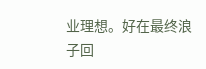业理想。好在最终浪子回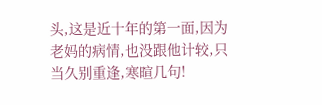头,这是近十年的第一面,因为老妈的病情,也没跟他计较,只当久别重逢,寒暄几句!